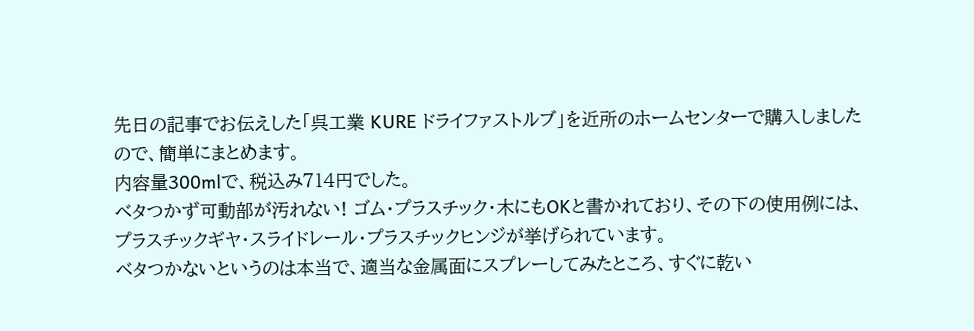先日の記事でお伝えした「呉工業 KURE ドライファストルブ」を近所のホームセンターで購入しましたので、簡単にまとめます。
内容量300mlで、税込み714円でした。
ベタつかず可動部が汚れない! ゴム・プラスチック・木にもOKと書かれており、その下の使用例には、プラスチックギヤ・スライドレール・プラスチックヒンジが挙げられています。
ベタつかないというのは本当で、適当な金属面にスプレーしてみたところ、すぐに乾い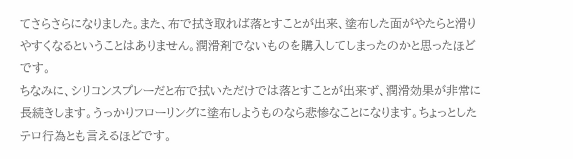てさらさらになりました。また、布で拭き取れば落とすことが出来、塗布した面がやたらと滑りやすくなるということはありません。潤滑剤でないものを購入してしまったのかと思ったほどです。
ちなみに、シリコンスプレーだと布で拭いただけでは落とすことが出来ず、潤滑効果が非常に長続きします。うっかりフローリングに塗布しようものなら悲惨なことになります。ちょっとしたテロ行為とも言えるほどです。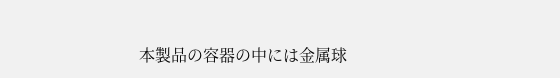本製品の容器の中には金属球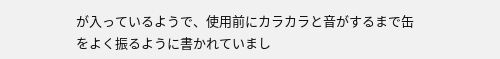が入っているようで、使用前にカラカラと音がするまで缶をよく振るように書かれていまし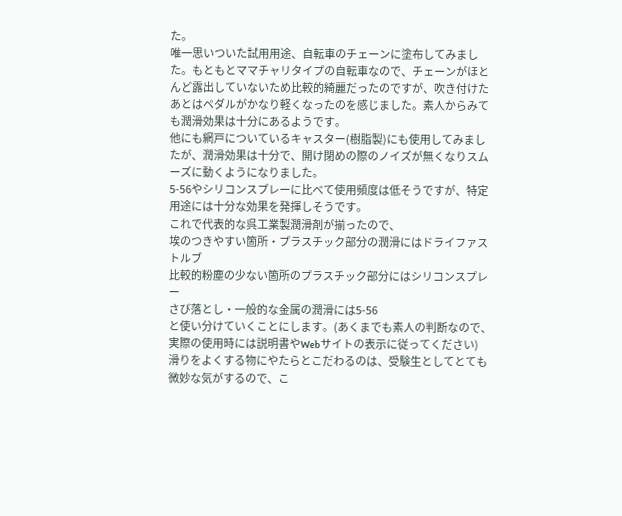た。
唯一思いついた試用用途、自転車のチェーンに塗布してみました。もともとママチャリタイプの自転車なので、チェーンがほとんど露出していないため比較的綺麗だったのですが、吹き付けたあとはペダルがかなり軽くなったのを感じました。素人からみても潤滑効果は十分にあるようです。
他にも網戸についているキャスター(樹脂製)にも使用してみましたが、潤滑効果は十分で、開け閉めの際のノイズが無くなりスムーズに動くようになりました。
5-56やシリコンスプレーに比べて使用頻度は低そうですが、特定用途には十分な効果を発揮しそうです。
これで代表的な呉工業製潤滑剤が揃ったので、
埃のつきやすい箇所・プラスチック部分の潤滑にはドライファストルブ
比較的粉塵の少ない箇所のプラスチック部分にはシリコンスプレー
さび落とし・一般的な金属の潤滑には5-56
と使い分けていくことにします。(あくまでも素人の判断なので、実際の使用時には説明書やWebサイトの表示に従ってください)
滑りをよくする物にやたらとこだわるのは、受験生としてとても微妙な気がするので、こ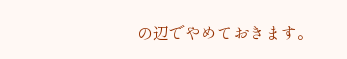の辺でやめておきます。